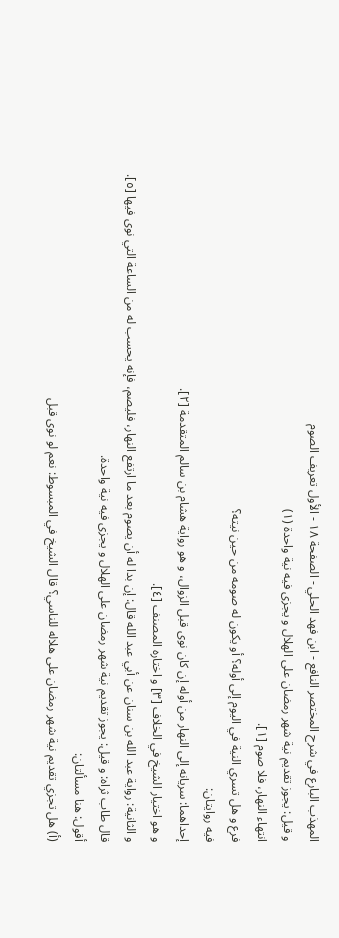المهذب البارع في شرح المختصر النافع - ابن فهد الحلي - الصفحة ١٨ - الأول تعريف الصوم
و قيل: يجوز تقديم نية شهر رمضان على الهلال و يجزى فيه نية واحدة (١)
انتهاء النهار، فلا صوم [١].
فرع و هل تسري النية في اليوم إلى أوله؟ أو يكون له صومه من حين نيته؟
فيه روايتان:
إحداهما: سريانه إلى النهار من أوله إن كان نوى قبل الزوال، و هو رواية هشام بن سالم المتقدمة [٢].
و هو اختيار الشيخ في الخلاف [٣] و اختاره المصنف [٤].
و الثانية: رواية عبد الله بن سنان عن أبي عبد الله قال: إن بدا له أن يصوم بعد ما ارتفع النهار، فليصم، فإنه يحسب له من الساعة التي نوى فيها [٥].
قال طاب ثراه: و قيل: يجوز تقديم نية شهر رمضان على الهلال و يجزى فيه نية واحدة.
أقول: هنا مسألتان:
(أ) هل تجزي تقديم نية شهر رمضان على هلاله للناسي؟ قال الشيخ في المبسوط: نعم لو نوى قبل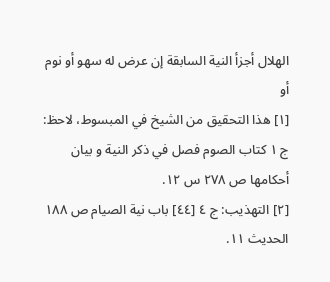الهلال أجزأ النية السابقة إن عرض له سهو أو نوم أو
[١] هذا التحقيق من الشيخ في المبسوط، لاحظ: ج ١ كتاب الصوم فصل في ذكر النية و بيان أحكامها ص ٢٧٨ س ١٢.
[٢] التهذيب: ج ٤ [٤٤] باب نية الصيام ص ١٨٨ الحديث ١١.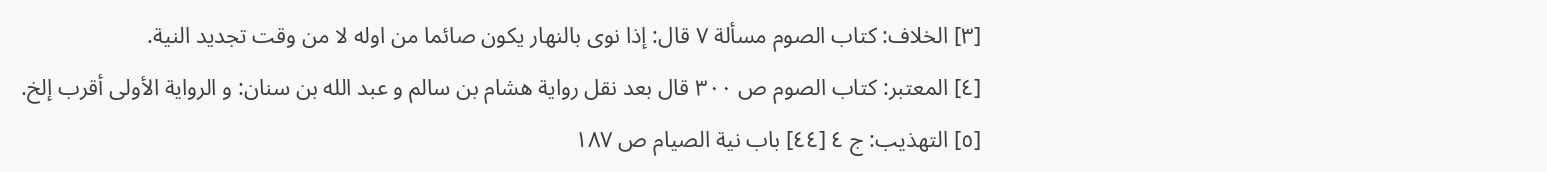[٣] الخلاف: كتاب الصوم مسألة ٧ قال: إذا نوى بالنهار يكون صائما من اوله لا من وقت تجديد النية.
[٤] المعتبر: كتاب الصوم ص ٣٠٠ قال بعد نقل رواية هشام بن سالم و عبد الله بن سنان: و الرواية الأولى أقرب إلخ.
[٥] التهذيب: ج ٤ [٤٤] باب نية الصيام ص ١٨٧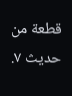قطعة من حديث ٧.